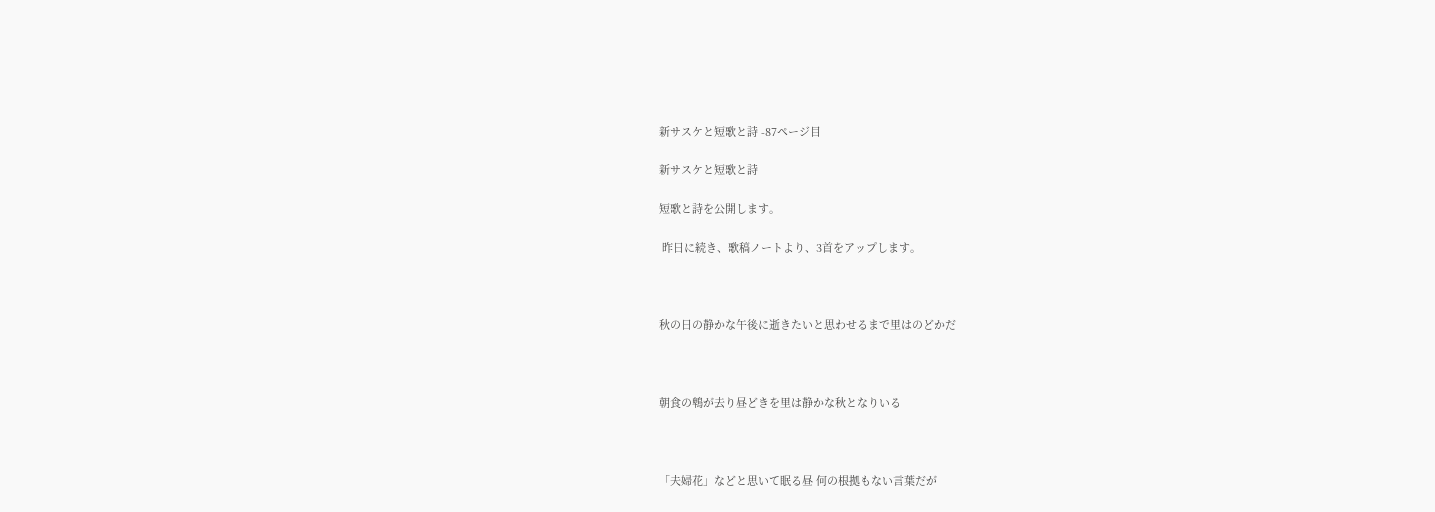新サスケと短歌と詩 -87ページ目

新サスケと短歌と詩

短歌と詩を公開します。

 昨日に続き、歌稿ノートより、3首をアップします。



秋の日の静かな午後に逝きたいと思わせるまで里はのどかだ



朝食の鵯が去り昼どきを里は静かな秋となりいる



「夫婦花」などと思いて眠る昼 何の根拠もない言葉だが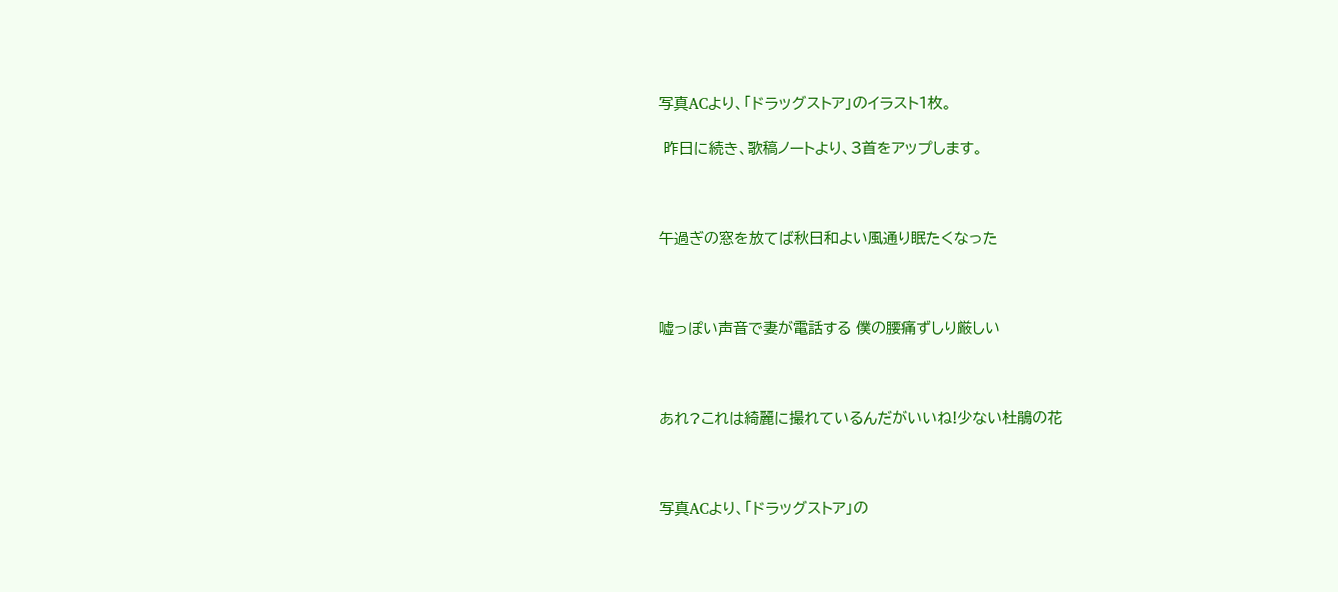写真ACより、「ドラッグストア」のイラスト1枚。

 昨日に続き、歌稿ノートより、3首をアップします。



午過ぎの窓を放てば秋日和よい風通り眠たくなった



嘘っぽい声音で妻が電話する 僕の腰痛ずしり厳しい



あれ?これは綺麗に撮れているんだがいいね!少ない杜鵑の花



写真ACより、「ドラッグストア」の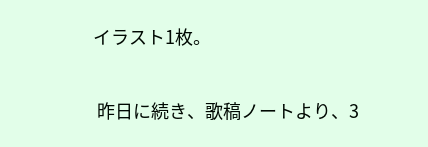イラスト1枚。

 昨日に続き、歌稿ノートより、3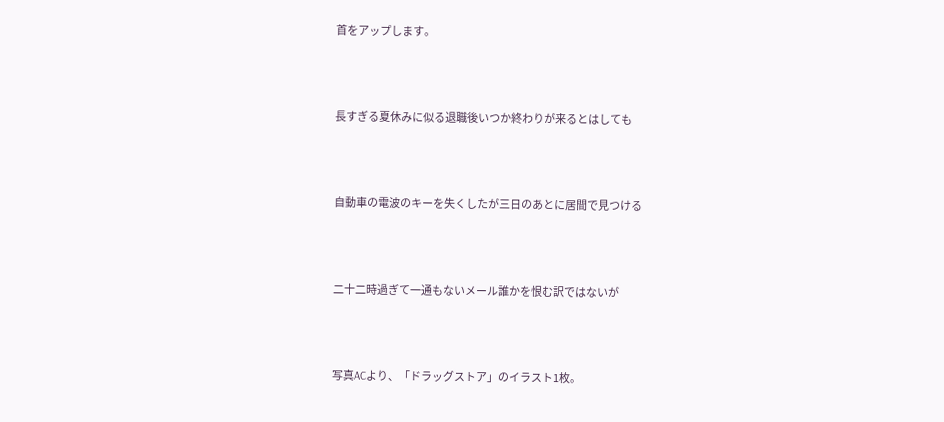首をアップします。



長すぎる夏休みに似る退職後いつか終わりが来るとはしても



自動車の電波のキーを失くしたが三日のあとに居間で見つける



二十二時過ぎて一通もないメール誰かを恨む訳ではないが



写真ACより、「ドラッグストア」のイラスト1枚。